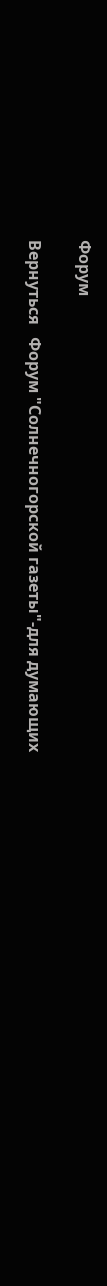Форум

Вернуться   Форум "Солнечногорской газеты"-для думающих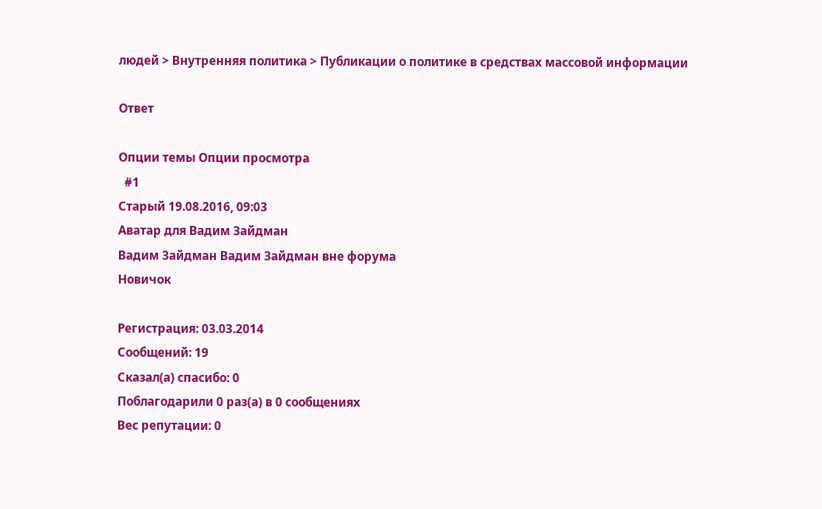людей > Внутренняя политика > Публикации о политике в средствах массовой информации

Ответ

Опции темы Опции просмотра
  #1
Старый 19.08.2016, 09:03
Аватар для Вадим Зайдман
Вадим Зайдман Вадим Зайдман вне форума
Новичок

Регистрация: 03.03.2014
Сообщений: 19
Сказал(а) спасибо: 0
Поблагодарили 0 раз(а) в 0 сообщениях
Вес репутации: 0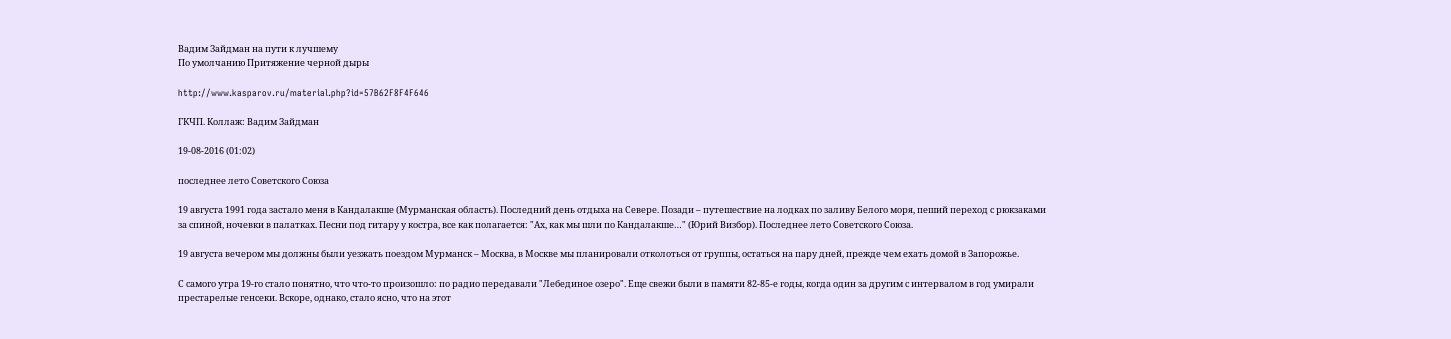Вадим Зайдман на пути к лучшему
По умолчанию Притяжение черной дыры

http://www.kasparov.ru/material.php?id=57B62F8F4F646

ГКЧП. Коллаж: Вадим Зайдман

19-08-2016 (01:02)

последнее лето Советского Союза

19 августа 1991 года застало меня в Кандалакше (Мурманская область). Последний день отдыха на Севере. Позади – путешествие на лодках по заливу Белого моря, пеший переход с рюкзаками за спиной, ночевки в палатках. Песни под гитару у костра, все как полагается: "Ах, как мы шли по Кандалакше…" (Юрий Визбор). Последнее лето Советского Союза.

19 августа вечером мы должны были уезжать поездом Мурманск – Москва, в Москве мы планировали отколоться от группы, остаться на пару дней, прежде чем ехать домой в Запорожье.

С самого утра 19-го стало понятно, что что-то произошло: по радио передавали "Лебединое озеро". Еще свежи были в памяти 82-85-е годы, когда один за другим с интервалом в год умирали престарелые генсеки. Вскоре, однако, стало ясно, что на этот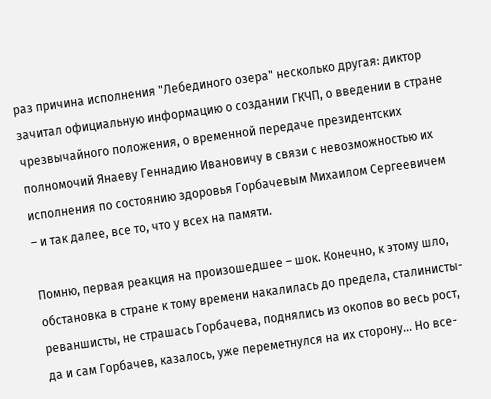раз причина исполнения "Лебединого озера" несколько другая: диктор зачитал официальную информацию о создании ГКЧП, о введении в стране чрезвычайного положения, о временной передаче президентских полномочий Янаеву Геннадию Ивановичу в связи с невозможностью их исполнения по состоянию здоровья Горбачевым Михаилом Сергеевичем – и так далее, все то, что у всех на памяти.

Помню, первая реакция на произошедшее – шок. Конечно, к этому шло, обстановка в стране к тому времени накалилась до предела, сталинисты-реваншисты, не страшась Горбачева, поднялись из окопов во весь рост, да и сам Горбачев, казалось, уже переметнулся на их сторону... Но все-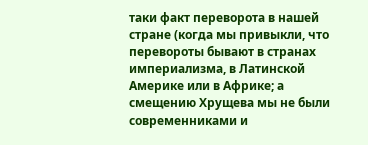таки факт переворота в нашей стране (когда мы привыкли, что перевороты бывают в странах империализма, в Латинской Америке или в Африке; а смещению Хрущева мы не были современниками и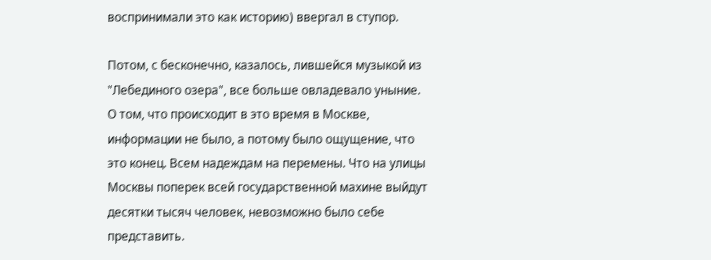воспринимали это как историю) ввергал в ступор.

Потом, с бесконечно, казалось, лившейся музыкой из "Лебединого озера", все больше овладевало уныние. О том, что происходит в это время в Москве, информации не было, а потому было ощущение, что это конец. Всем надеждам на перемены. Что на улицы Москвы поперек всей государственной махине выйдут десятки тысяч человек, невозможно было себе представить.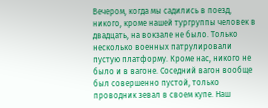Вечером, когда мы садились в поезд, никого, кроме нашей тургруппы человек в двадцать, на вокзале не было. Только несколько военных патрулировали пустую платформу. Кроме нас, никого не было и в вагоне. Соседний вагон вообще был совершенно пустой, только проводник зевал в своем купе. Наш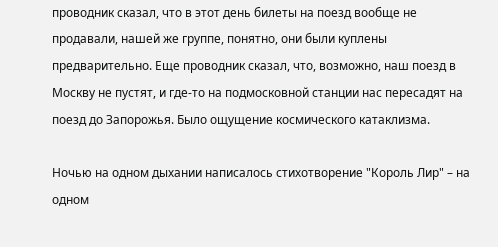проводник сказал, что в этот день билеты на поезд вообще не продавали, нашей же группе, понятно, они были куплены предварительно. Еще проводник сказал, что, возможно, наш поезд в Москву не пустят, и где-то на подмосковной станции нас пересадят на поезд до Запорожья. Было ощущение космического катаклизма.

Ночью на одном дыхании написалось стихотворение "Король Лир" – на одном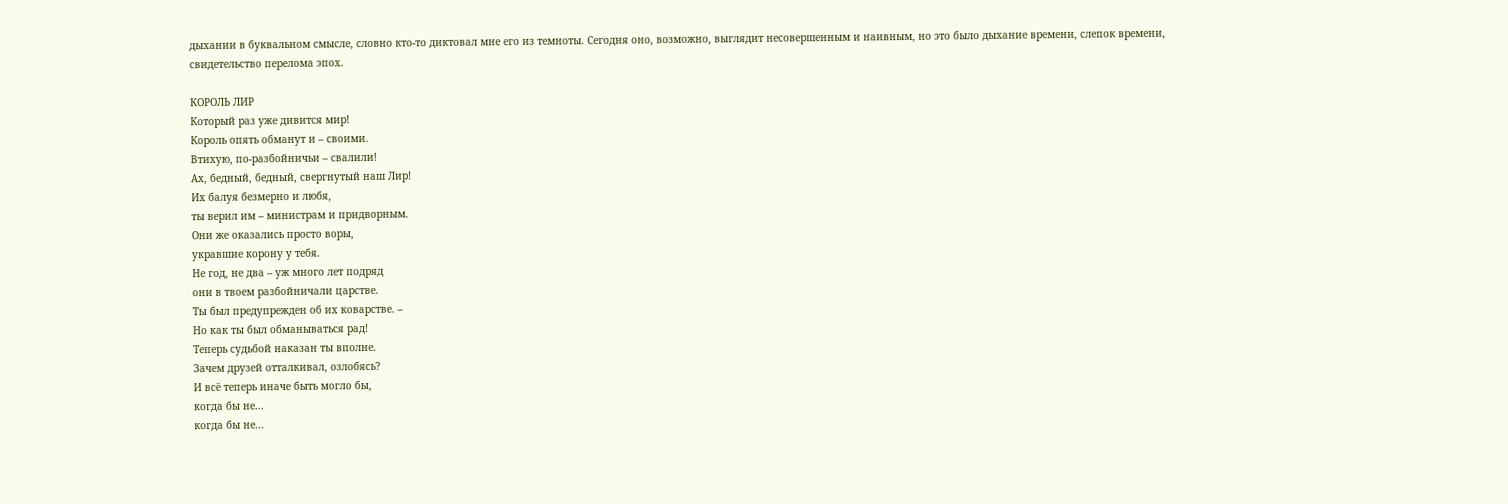дыхании в буквальном смысле, словно кто-то диктовал мне его из темноты. Сегодня оно, возможно, выглядит несовершенным и наивным, но это было дыхание времени, слепок времени, свидетельство перелома эпох.

КОРОЛЬ ЛИР
Который раз уже дивится мир!
Король опять обманут и – своими.
Втихую, по-разбойничьи – свалили!
Ах, бедный, бедный, свергнутый наш Лир!
Их балуя безмерно и любя,
ты верил им – министрам и придворным.
Они же оказались просто воры,
укравшие корону у тебя.
Не год, не два – уж много лет подряд
они в твоем разбойничали царстве.
Ты был предупрежден об их коварстве. –
Но как ты был обманываться рад!
Теперь судьбой наказан ты вполне.
Зачем друзей отталкивал, озлобясь?
И всё теперь иначе быть могло бы,
когда бы не...
когда бы не...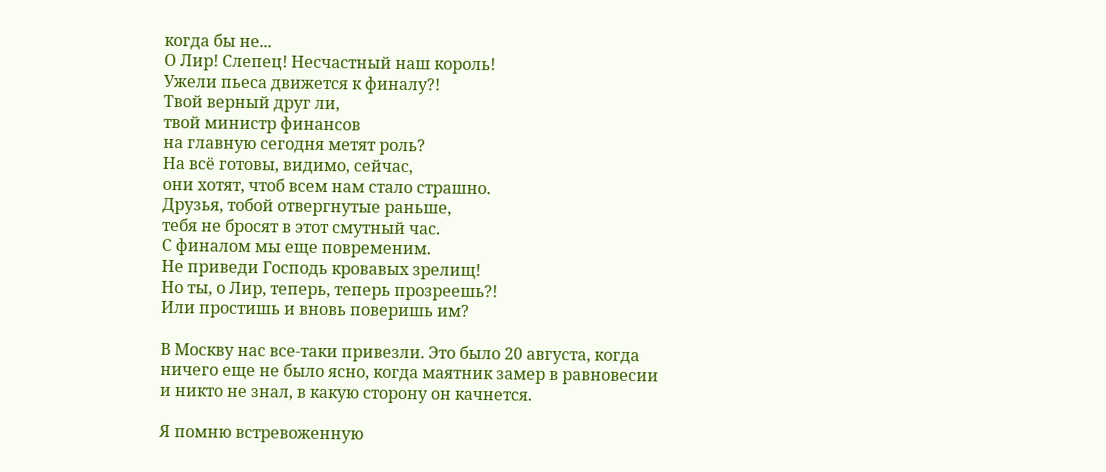когда бы не...
О Лир! Слепец! Несчастный наш король!
Ужели пьеса движется к финалу?!
Твой верный друг ли,
твой министр финансов
на главную сегодня метят роль?
На всё готовы, видимо, сейчас,
они хотят, чтоб всем нам стало страшно.
Друзья, тобой отвергнутые раньше,
тебя не бросят в этот смутный час.
С финалом мы еще повременим.
Не приведи Господь кровавых зрелищ!
Но ты, о Лир, теперь, теперь прозреешь?!
Или простишь и вновь поверишь им?

В Москву нас все-таки привезли. Это было 20 августа, когда ничего еще не было ясно, когда маятник замер в равновесии и никто не знал, в какую сторону он качнется.

Я помню встревоженную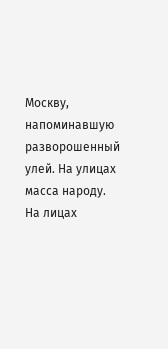Москву, напоминавшую разворошенный улей. На улицах масса народу. На лицах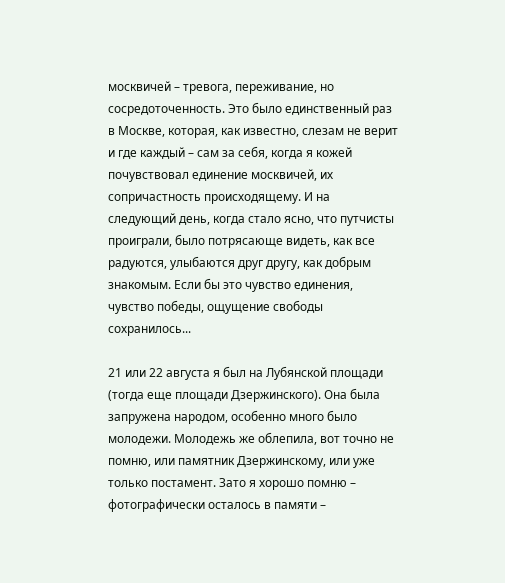москвичей – тревога, переживание, но сосредоточенность. Это было единственный раз в Москве, которая, как известно, слезам не верит и где каждый – сам за себя, когда я кожей почувствовал единение москвичей, их сопричастность происходящему. И на следующий день, когда стало ясно, что путчисты проиграли, было потрясающе видеть, как все радуются, улыбаются друг другу, как добрым знакомым. Если бы это чувство единения, чувство победы, ощущение свободы сохранилось...

21 или 22 августа я был на Лубянской площади (тогда еще площади Дзержинского). Она была запружена народом, особенно много было молодежи. Молодежь же облепила, вот точно не помню, или памятник Дзержинскому, или уже только постамент. Зато я хорошо помню – фотографически осталось в памяти –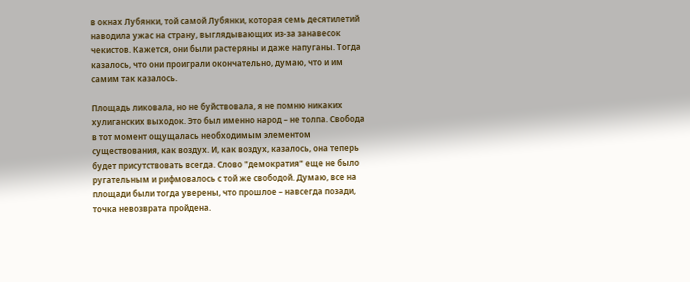в окнах Лубянки, той самой Лубянки, которая семь десятилетий наводила ужас на страну, выглядывающих из-за занавесок чекистов. Кажется, они были растеряны и даже напуганы. Тогда казалось, что они проиграли окончательно, думаю, что и им самим так казалось.

Площадь ликовала, но не буйствовала, я не помню никаких хулиганских выходок. Это был именно народ – не толпа. Свобода в тот момент ощущалась необходимым элементом существования, как воздух. И, как воздух, казалось, она теперь будет присутствовать всегда. Слово "демократия" еще не было ругательным и рифмовалось с той же свободой. Думаю, все на площади были тогда уверены, что прошлое – навсегда позади, точка невозврата пройдена.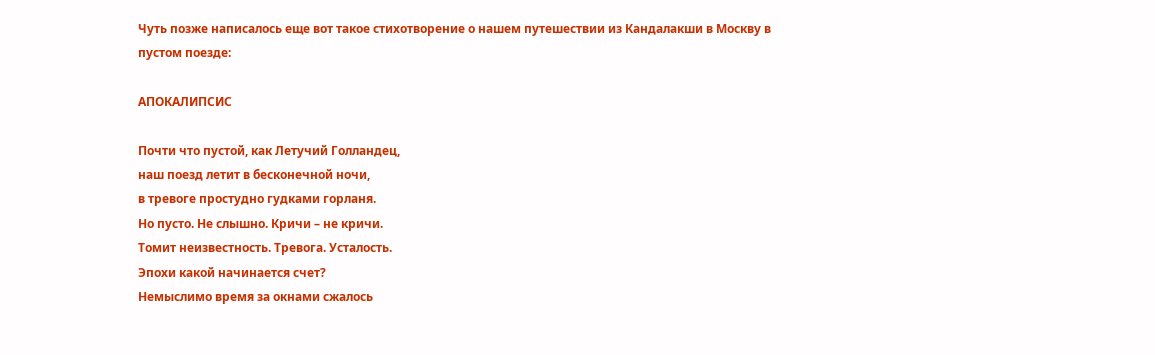Чуть позже написалось еще вот такое стихотворение о нашем путешествии из Кандалакши в Москву в пустом поезде:

АПОКАЛИПСИС

Почти что пустой, как Летучий Голландец,
наш поезд летит в бесконечной ночи,
в тревоге простудно гудками горланя.
Но пусто. Не слышно. Кричи – не кричи.
Томит неизвестность. Тревога. Усталость.
Эпохи какой начинается счет?
Немыслимо время за окнами сжалось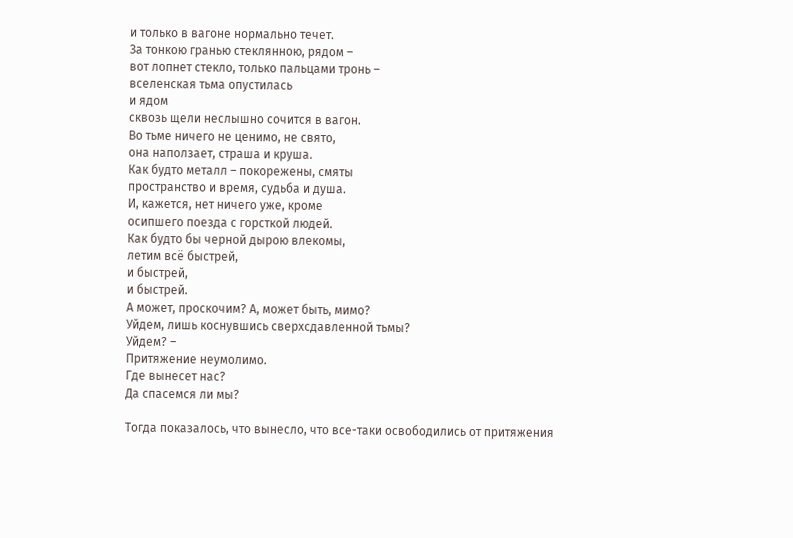и только в вагоне нормально течет.
За тонкою гранью стеклянною, рядом –
вот лопнет стекло, только пальцами тронь –
вселенская тьма опустилась
и ядом
сквозь щели неслышно сочится в вагон.
Во тьме ничего не ценимо, не свято,
она наползает, страша и круша.
Как будто металл – покорежены, смяты
пространство и время, судьба и душа.
И, кажется, нет ничего уже, кроме
осипшего поезда с горсткой людей.
Как будто бы черной дырою влекомы,
летим всё быстрей,
и быстрей,
и быстрей.
А может, проскочим? А, может быть, мимо?
Уйдем, лишь коснувшись сверхсдавленной тьмы?
Уйдем? –
Притяжение неумолимо.
Где вынесет нас?
Да спасемся ли мы?

Тогда показалось, что вынесло, что все-таки освободились от притяжения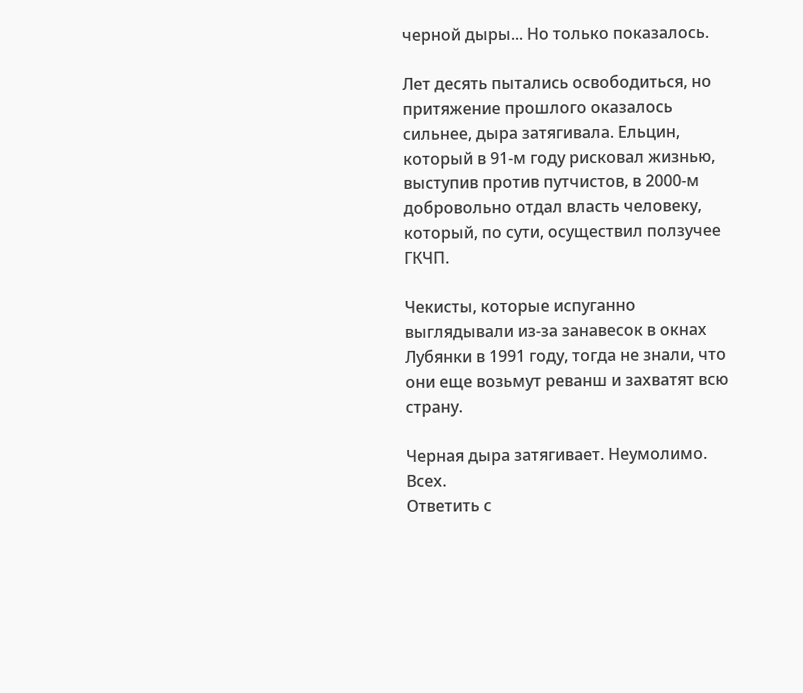черной дыры... Но только показалось.

Лет десять пытались освободиться, но притяжение прошлого оказалось сильнее, дыра затягивала. Ельцин, который в 91-м году рисковал жизнью, выступив против путчистов, в 2000-м добровольно отдал власть человеку, который, по сути, осуществил ползучее ГКЧП.

Чекисты, которые испуганно выглядывали из-за занавесок в окнах Лубянки в 1991 году, тогда не знали, что они еще возьмут реванш и захватят всю страну.

Черная дыра затягивает. Неумолимо. Всех.
Ответить с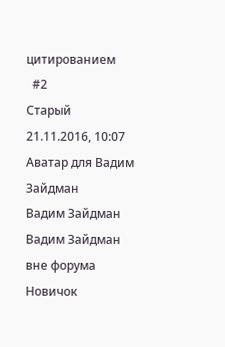цитированием
  #2
Старый 21.11.2016, 10:07
Аватар для Вадим Зайдман
Вадим Зайдман Вадим Зайдман вне форума
Новичок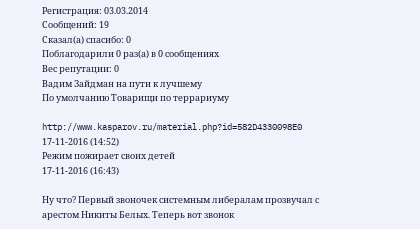Регистрация: 03.03.2014
Сообщений: 19
Сказал(а) спасибо: 0
Поблагодарили 0 раз(а) в 0 сообщениях
Вес репутации: 0
Вадим Зайдман на пути к лучшему
По умолчанию Товарищи по террариуму

http://www.kasparov.ru/material.php?id=582D4330098E0
17-11-2016 (14:52)
Режим пожирает своих детей
17-11-2016 (16:43)

Ну что? Первый звоночек системным либералам прозвучал с арестом Никиты Белых. Теперь вот звонок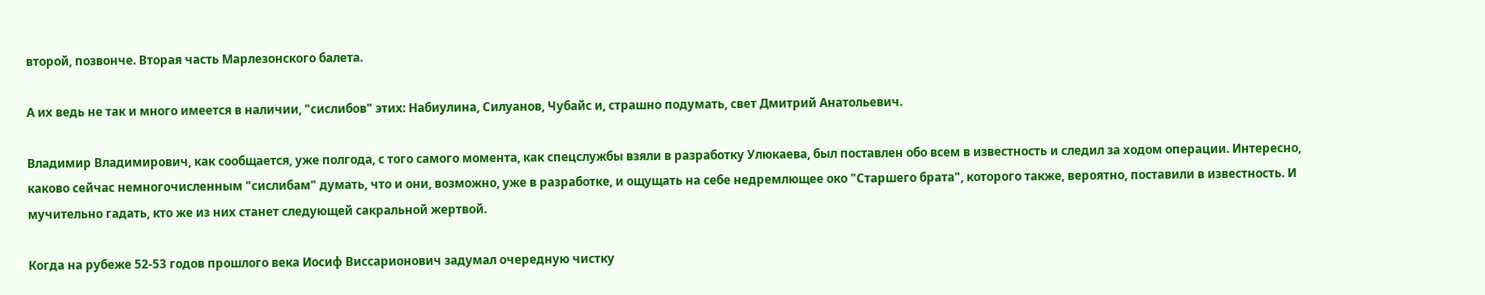второй, позвонче. Вторая часть Марлезонского балета.

А их ведь не так и много имеется в наличии, "сислибов" этих: Набиулина, Силуанов, Чубайс и, страшно подумать, свет Дмитрий Анатольевич.

Владимир Владимирович, как сообщается, уже полгода, с того самого момента, как спецслужбы взяли в разработку Улюкаева, был поставлен обо всем в известность и следил за ходом операции. Интересно, каково сейчас немногочисленным "сислибам" думать, что и они, возможно, уже в разработке, и ощущать на себе недремлющее око "Старшего брата", которого также, вероятно, поставили в известность. И мучительно гадать, кто же из них станет следующей сакральной жертвой.

Когда на рубеже 52-53 годов прошлого века Иосиф Виссарионович задумал очередную чистку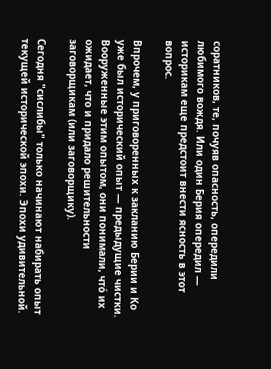соратников, те, почуяв опасность, опередили любимого вождя. Или один Берия опередил — историкам еще предстоит внести ясность в этот вопрос.

Впрочем, у приговоренных к закланию Берии и Ко уже был исторический опыт — предыдущие чистки. Вооруженные этим опытом, они понимали, чтó их ожидает, что и придало решительности заговорщикам (или заговорщику).

Сегодня "сислибы" только начинают набирать опыт текущей исторической эпохи. Эпохи удивительной.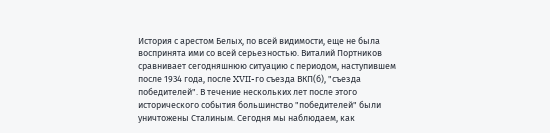История с арестом Белых, по всей видимости, еще не была воспринята ими со всей серьезностью. Виталий Портников сравнивает сегодняшнюю ситуацию с периодом, наступившем после 1934 года, после XVII-го съезда ВКП(б), "съезда победителей". В течение нескольких лет после этого исторического события большинство "победителей" были уничтожены Сталиным. Сегодня мы наблюдаем, как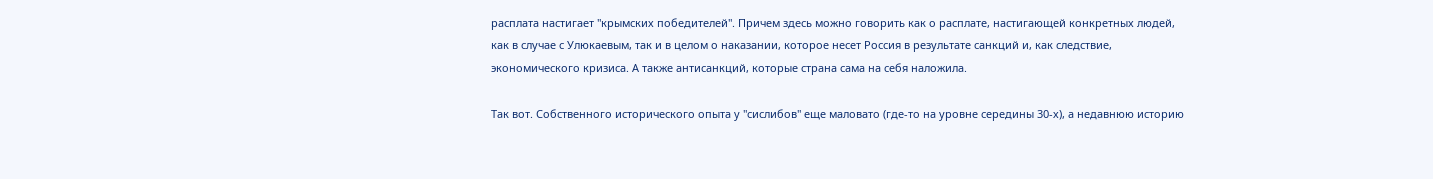расплата настигает "крымских победителей". Причем здесь можно говорить как о расплате, настигающей конкретных людей, как в случае с Улюкаевым, так и в целом о наказании, которое несет Россия в результате санкций и, как следствие, экономического кризиса. А также антисанкций, которые страна сама на себя наложила.

Так вот. Собственного исторического опыта у "сислибов" еще маловато (где-то на уровне середины 30-х), а недавнюю историю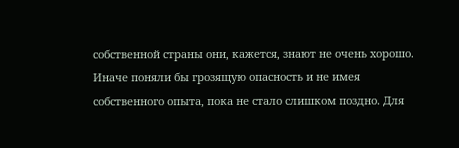собственной страны они, кажется, знают не очень хорошо. Иначе поняли бы грозящую опасность и не имея собственного опыта, пока не стало слишком поздно. Для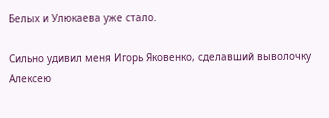Белых и Улюкаева уже стало.

Сильно удивил меня Игорь Яковенко, сделавший выволочку Алексею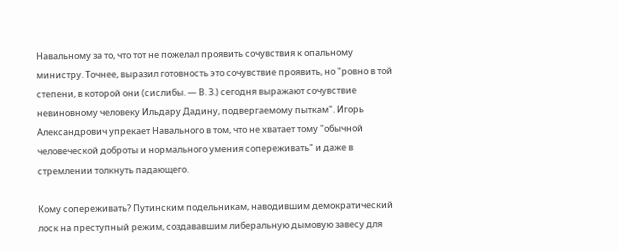Навальному за то, что тот не пожелал проявить сочувствия к опальному министру. Точнее, выразил готовность это сочувствие проявить, но "ровно в той степени, в которой они (сислибы. — В. З.) сегодня выражают сочувствие невиновному человеку Ильдару Дадину, подвергаемому пыткам". Игорь Александрович упрекает Навального в том, что не хватает тому "обычной человеческой доброты и нормального умения сопереживать" и даже в стремлении толкнуть падающего.

Кому сопереживать? Путинским подельникам, наводившим демократический лоск на преступный режим, создававшим либеральную дымовую завесу для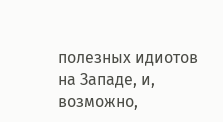полезных идиотов на Западе, и, возможно,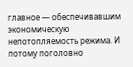главное — обеспечивавшим экономическую непотопляемость режима. И потому поголовно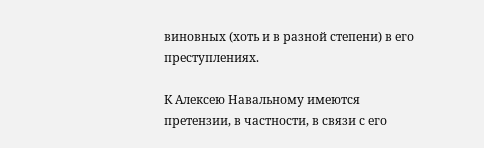виновных (хоть и в разной степени) в его преступлениях.

К Алексею Навальному имеются претензии, в частности, в связи с его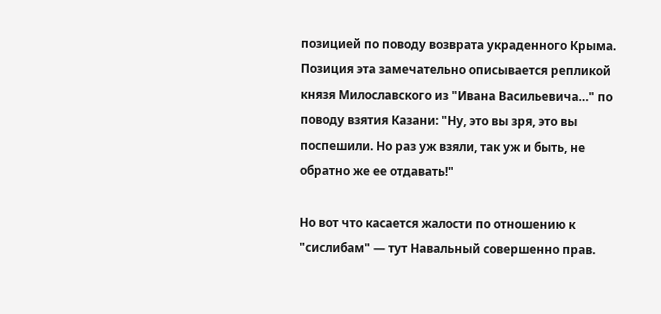позицией по поводу возврата украденного Крыма. Позиция эта замечательно описывается репликой князя Милославского из "Ивана Васильевича…" по поводу взятия Казани: "Ну, это вы зря, это вы поспешили. Но раз уж взяли, так уж и быть, не обратно же ее отдавать!"

Но вот что касается жалости по отношению к "сислибам" — тут Навальный совершенно прав.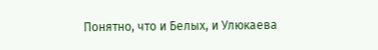Понятно, что и Белых, и Улюкаева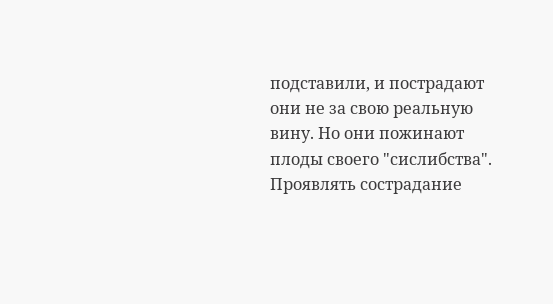подставили, и пострадают они не за свою реальную вину. Но они пожинают плоды своего "сислибства". Проявлять сострадание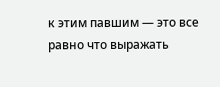к этим павшим — это все равно что выражать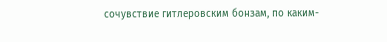сочувствие гитлеровским бонзам, по каким-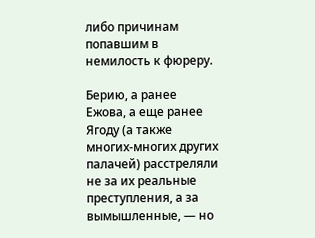либо причинам попавшим в немилость к фюреру.

Берию, а ранее Ежова, а еще ранее Ягоду (а также многих-многих других палачей) расстреляли не за их реальные преступления, а за вымышленные, — но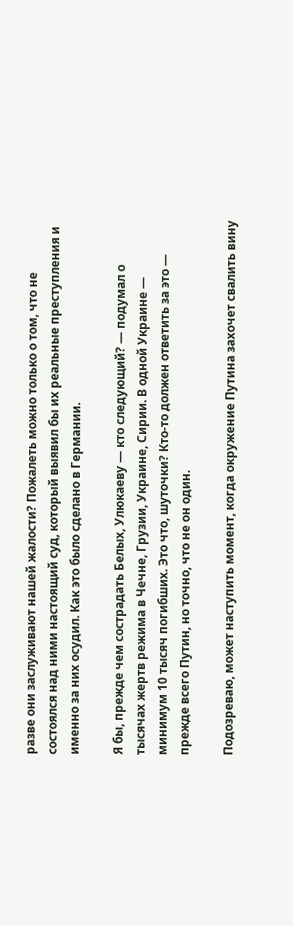разве они заслуживают нашей жалости? Пожалеть можно только о том, что не состоялся над ними настоящий суд, который выявил бы их реальные преступления и именно за них осудил. Как это было сделано в Германии.

Я бы, прежде чем сострадать Белых, Улюкаеву — кто следующий? — подумал о тысячах жертв режима в Чечне, Грузии, Украине, Сирии. В одной Украине — минимум 10 тысяч погибших. Это что, шуточки? Кто-то должен ответить за это — прежде всего Путин, но точно, что не он один.

Подозреваю, может наступить момент, когда окружение Путина захочет свалить вину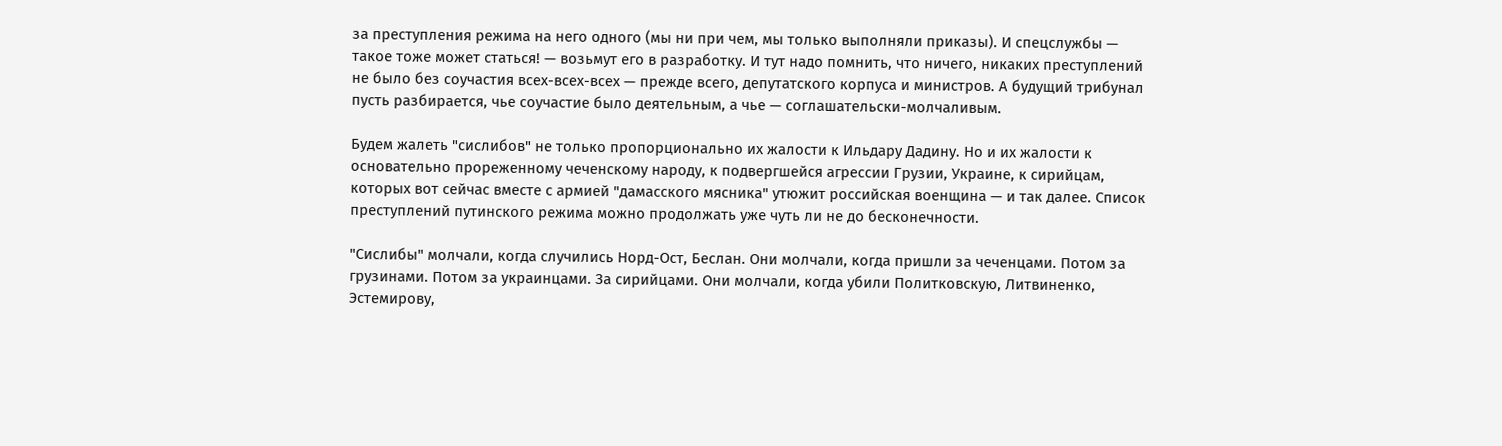за преступления режима на него одного (мы ни при чем, мы только выполняли приказы). И спецслужбы — такое тоже может статься! — возьмут его в разработку. И тут надо помнить, что ничего, никаких преступлений не было без соучастия всех-всех-всех — прежде всего, депутатского корпуса и министров. А будущий трибунал пусть разбирается, чье соучастие было деятельным, а чье — соглашательски-молчаливым.

Будем жалеть "сислибов" не только пропорционально их жалости к Ильдару Дадину. Но и их жалости к основательно прореженному чеченскому народу, к подвергшейся агрессии Грузии, Украине, к сирийцам, которых вот сейчас вместе с армией "дамасского мясника" утюжит российская военщина — и так далее. Список преступлений путинского режима можно продолжать уже чуть ли не до бесконечности.

"Сислибы" молчали, когда случились Норд-Ост, Беслан. Они молчали, когда пришли за чеченцами. Потом за грузинами. Потом за украинцами. За сирийцами. Они молчали, когда убили Политковскую, Литвиненко, Эстемирову,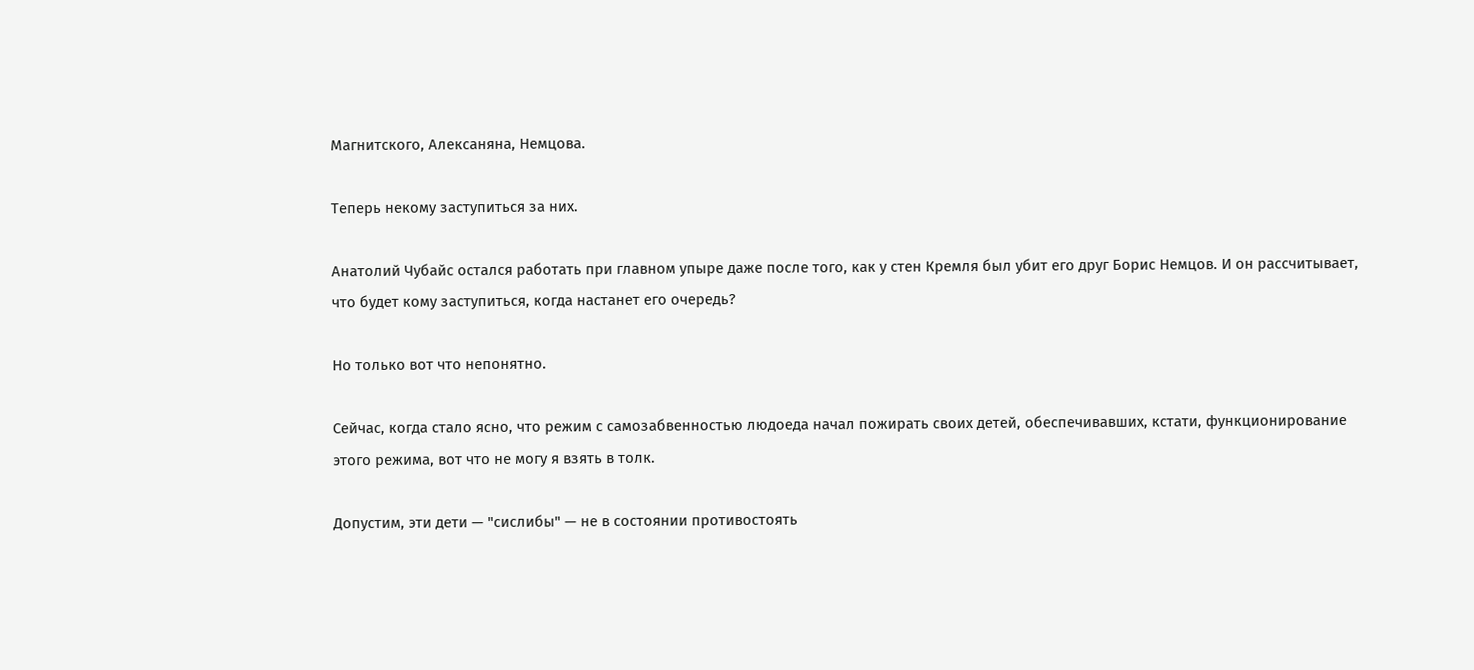Магнитского, Алексаняна, Немцова.

Теперь некому заступиться за них.

Анатолий Чубайс остался работать при главном упыре даже после того, как у стен Кремля был убит его друг Борис Немцов. И он рассчитывает, что будет кому заступиться, когда настанет его очередь?

Но только вот что непонятно.

Сейчас, когда стало ясно, что режим с самозабвенностью людоеда начал пожирать своих детей, обеспечивавших, кстати, функционирование этого режима, вот что не могу я взять в толк.

Допустим, эти дети — "сислибы" — не в состоянии противостоять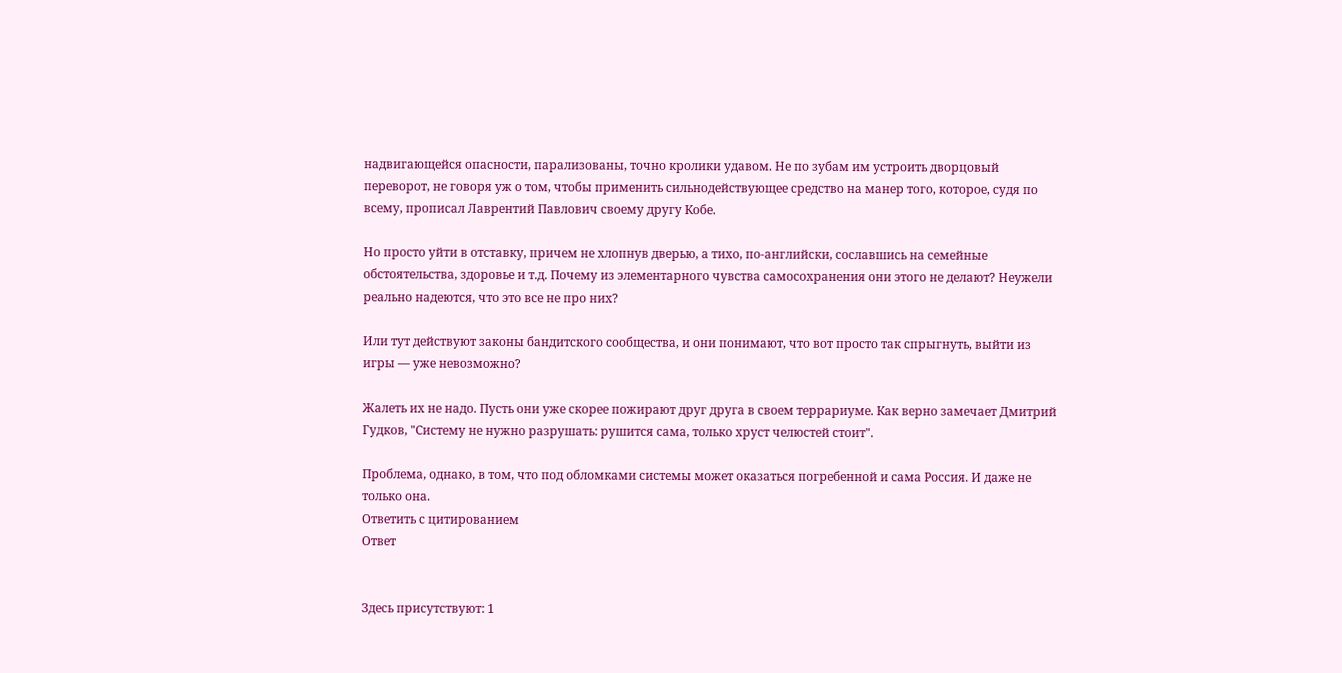надвигающейся опасности, парализованы, точно кролики удавом. Не по зубам им устроить дворцовый переворот, не говоря уж о том, чтобы применить сильнодействующее средство на манер того, которое, судя по всему, прописал Лаврентий Павлович своему другу Кобе.

Но просто уйти в отставку, причем не хлопнув дверью, а тихо, по-английски, сославшись на семейные обстоятельства, здоровье и т.д. Почему из элементарного чувства самосохранения они этого не делают? Неужели реально надеются, что это все не про них?

Или тут действуют законы бандитского сообщества, и они понимают, что вот просто так спрыгнуть, выйти из игры — уже невозможно?

Жалеть их не надо. Пусть они уже скорее пожирают друг друга в своем террариуме. Как верно замечает Дмитрий Гудков, "Систему не нужно разрушать: рушится сама, только хруст челюстей стоит".

Проблема, однако, в том, что под обломками системы может оказаться погребенной и сама Россия. И даже не только она.
Ответить с цитированием
Ответ


Здесь присутствуют: 1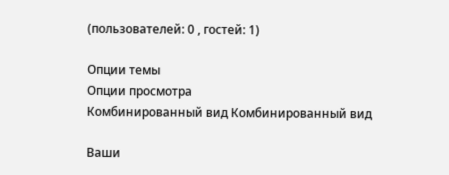(пользователей: 0 , гостей: 1)

Опции темы
Опции просмотра
Комбинированный вид Комбинированный вид

Ваши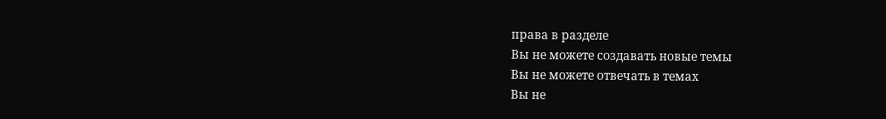права в разделе
Вы не можете создавать новые темы
Вы не можете отвечать в темах
Вы не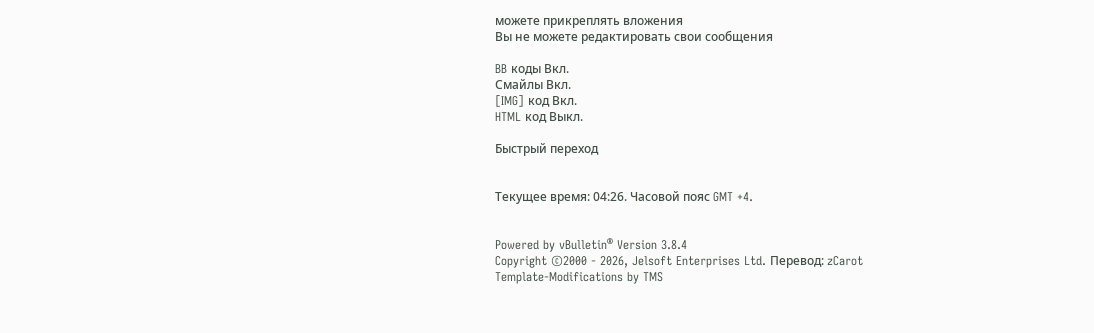можете прикреплять вложения
Вы не можете редактировать свои сообщения

BB коды Вкл.
Смайлы Вкл.
[IMG] код Вкл.
HTML код Выкл.

Быстрый переход


Текущее время: 04:26. Часовой пояс GMT +4.


Powered by vBulletin® Version 3.8.4
Copyright ©2000 - 2026, Jelsoft Enterprises Ltd. Перевод: zCarot
Template-Modifications by TMS